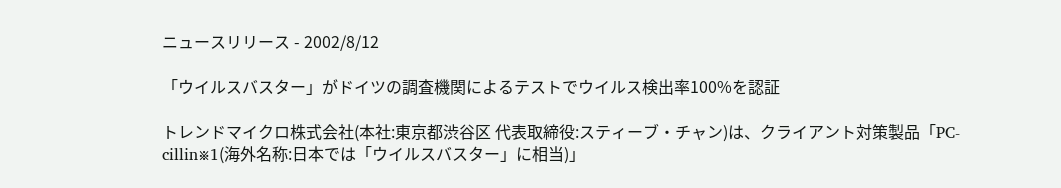ニュースリリース - 2002/8/12

「ウイルスバスター」がドイツの調査機関によるテストでウイルス検出率100%を認証

トレンドマイクロ株式会社(本社:東京都渋谷区 代表取締役:スティーブ・チャン)は、クライアント対策製品「PC-cillin※1(海外名称:日本では「ウイルスバスター」に相当)」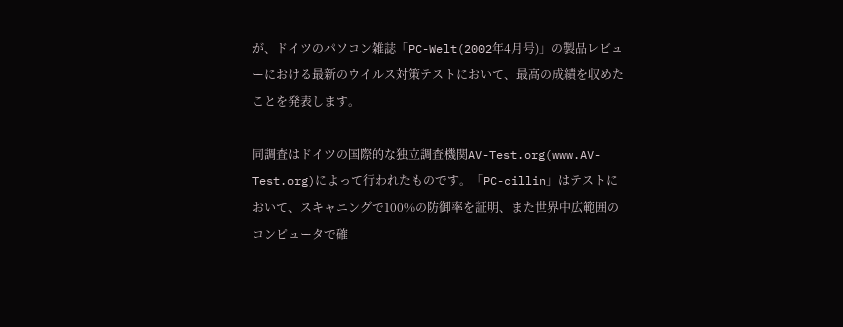が、ドイツのパソコン雑誌「PC-Welt(2002年4月号)」の製品レビューにおける最新のウイルス対策テストにおいて、最高の成績を収めたことを発表します。

同調査はドイツの国際的な独立調査機関AV-Test.org(www.AV-Test.org)によって行われたものです。「PC-cillin」はテストにおいて、スキャニングで100%の防御率を証明、また世界中広範囲のコンピュータで確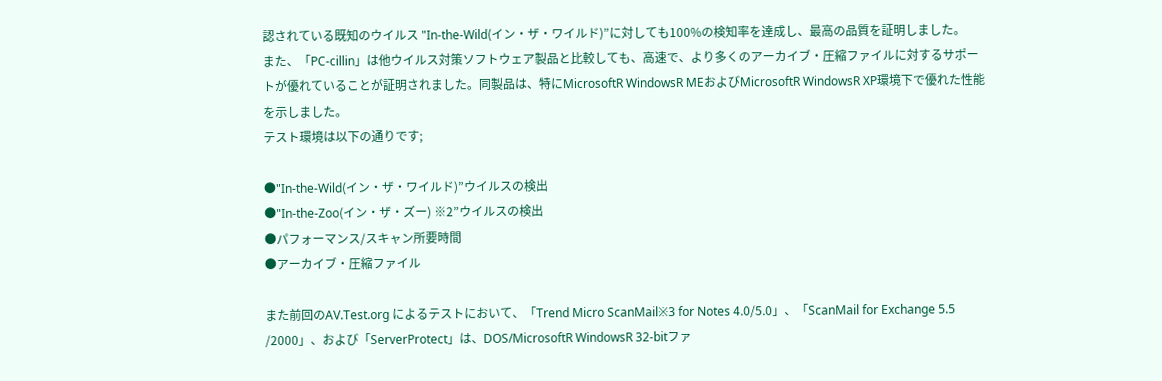認されている既知のウイルス "In-the-Wild(イン・ザ・ワイルド)”に対しても100%の検知率を達成し、最高の品質を証明しました。
また、「PC-cillin」は他ウイルス対策ソフトウェア製品と比較しても、高速で、より多くのアーカイブ・圧縮ファイルに対するサポートが優れていることが証明されました。同製品は、特にMicrosoftR WindowsR MEおよびMicrosoftR WindowsR XP環境下で優れた性能を示しました。
テスト環境は以下の通りです;

●"In-the-Wild(イン・ザ・ワイルド)”ウイルスの検出
●"In-the-Zoo(イン・ザ・ズー) ※2”ウイルスの検出
●パフォーマンス/スキャン所要時間
●アーカイブ・圧縮ファイル

また前回のAV.Test.org によるテストにおいて、「Trend Micro ScanMail※3 for Notes 4.0/5.0」、「ScanMail for Exchange 5.5 /2000」、および「ServerProtect」は、DOS/MicrosoftR WindowsR 32-bitファ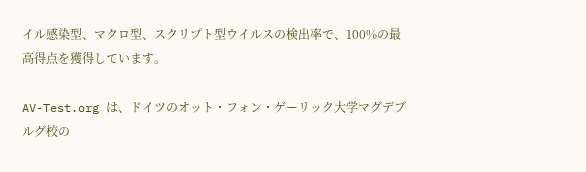イル感染型、マクロ型、スクリプト型ウイルスの検出率で、100%の最高得点を獲得しています。

AV-Test.org は、ドイツのオット・フォン・ゲーリック大学マグデブルグ校の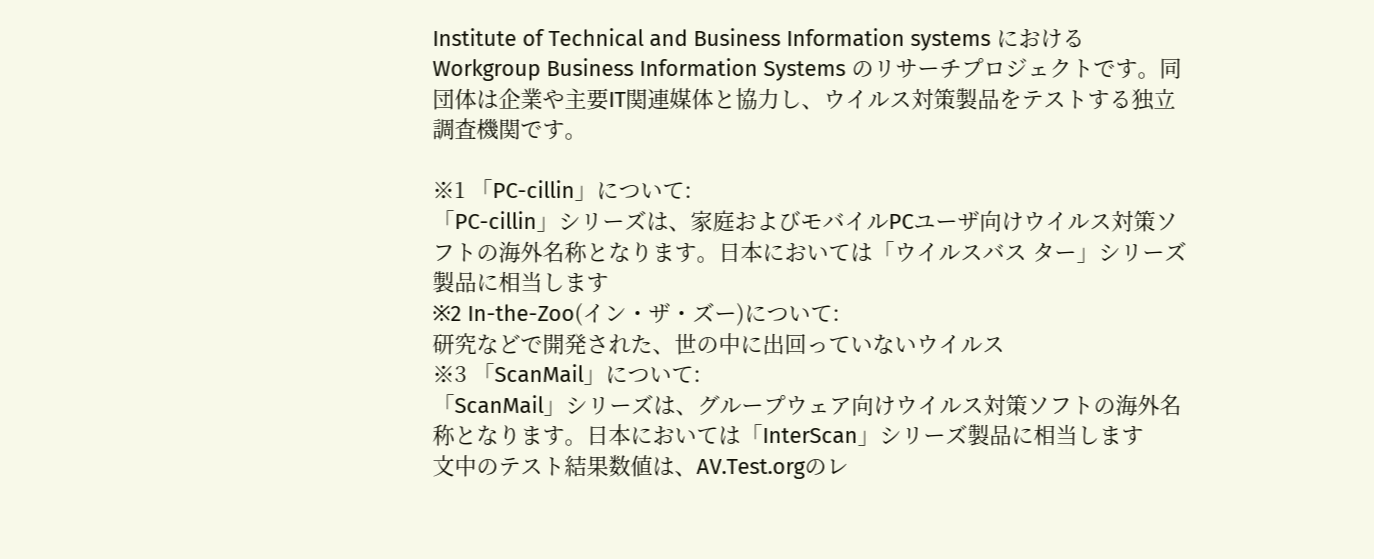Institute of Technical and Business Information systems における Workgroup Business Information Systems のリサーチプロジェクトです。同団体は企業や主要IT関連媒体と協力し、ウイルス対策製品をテストする独立調査機関です。

※1 「PC-cillin」について:
「PC-cillin」シリーズは、家庭およびモバイルPCユーザ向けウイルス対策ソフトの海外名称となります。日本においては「ウイルスバス ター」シリーズ製品に相当します
※2 In-the-Zoo(イン・ザ・ズー)について:
研究などで開発された、世の中に出回っていないウイルス
※3 「ScanMail」について:
「ScanMail」シリーズは、グループウェア向けウイルス対策ソフトの海外名称となります。日本においては「InterScan」シリーズ製品に相当します
文中のテスト結果数値は、AV.Test.orgのレ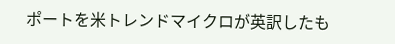ポートを米トレンドマイクロが英訳したも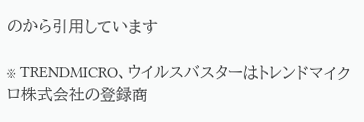のから引用しています

※ TRENDMICRO、ウイルスバスターはトレンドマイクロ株式会社の登録商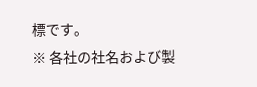標です。
※ 各社の社名および製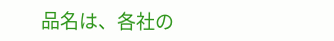品名は、各社の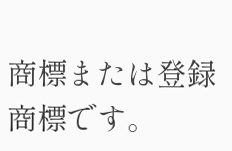商標または登録商標です。